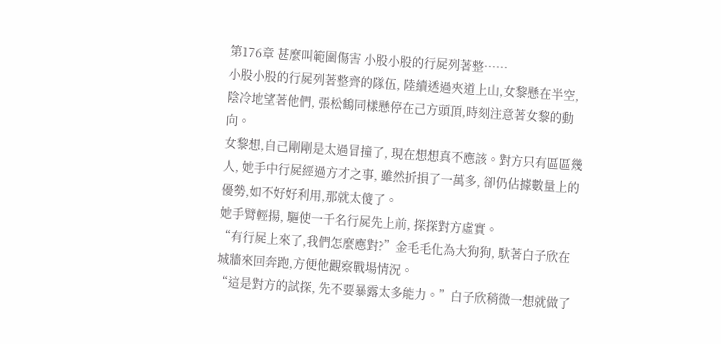第176章 甚麼叫範圍傷害 小股小股的行屍列著整……
小股小股的行屍列著整齊的隊伍, 陸續透過夾道上山,女黎懸在半空,陰冷地望著他們, 張松鶴同樣懸停在己方頭頂,時刻注意著女黎的動向。
女黎想,自己剛剛是太過冒撞了, 現在想想真不應該。對方只有區區幾人, 她手中行屍經過方才之事, 雖然折損了一萬多, 卻仍佔據數量上的優勢,如不好好利用,那就太傻了。
她手臂輕揚, 驅使一千名行屍先上前, 探探對方虛實。
“有行屍上來了,我們怎麼應對?”金毛毛化為大狗狗, 馱著白子欣在城牆來回奔跑,方便他觀察戰場情況。
“這是對方的試探, 先不要暴露太多能力。”白子欣稍微一想就做了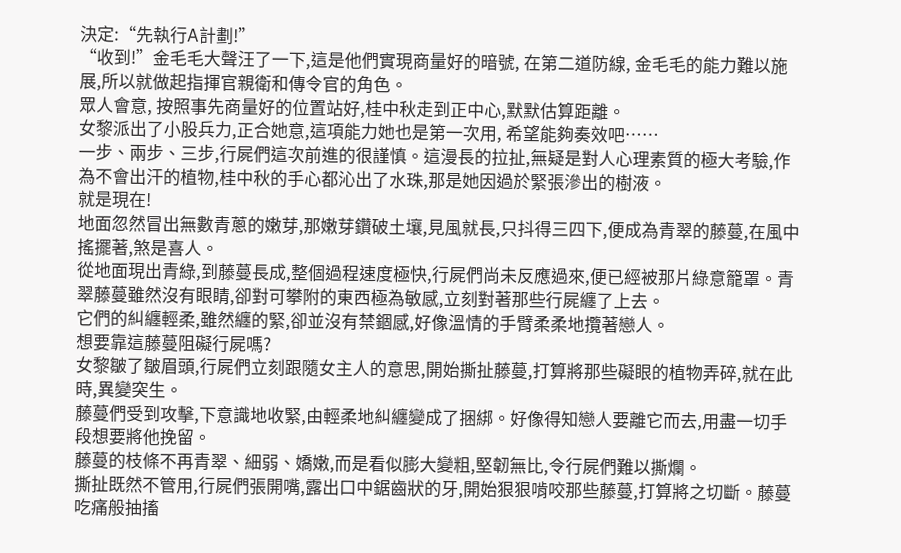決定:“先執行A計劃!”
“收到!”金毛毛大聲汪了一下,這是他們實現商量好的暗號, 在第二道防線, 金毛毛的能力難以施展,所以就做起指揮官親衛和傳令官的角色。
眾人會意, 按照事先商量好的位置站好,桂中秋走到正中心,默默估算距離。
女黎派出了小股兵力,正合她意,這項能力她也是第一次用, 希望能夠奏效吧……
一步、兩步、三步,行屍們這次前進的很謹慎。這漫長的拉扯,無疑是對人心理素質的極大考驗,作為不會出汗的植物,桂中秋的手心都沁出了水珠,那是她因過於緊張滲出的樹液。
就是現在!
地面忽然冒出無數青蔥的嫩芽,那嫩芽鑽破土壤,見風就長,只抖得三四下,便成為青翠的藤蔓,在風中搖擺著,煞是喜人。
從地面現出青綠,到藤蔓長成,整個過程速度極快,行屍們尚未反應過來,便已經被那片綠意籠罩。青翠藤蔓雖然沒有眼睛,卻對可攀附的東西極為敏感,立刻對著那些行屍纏了上去。
它們的糾纏輕柔,雖然纏的緊,卻並沒有禁錮感,好像溫情的手臂柔柔地攬著戀人。
想要靠這藤蔓阻礙行屍嗎?
女黎皺了皺眉頭,行屍們立刻跟隨女主人的意思,開始撕扯藤蔓,打算將那些礙眼的植物弄碎,就在此時,異變突生。
藤蔓們受到攻擊,下意識地收緊,由輕柔地糾纏變成了捆綁。好像得知戀人要離它而去,用盡一切手段想要將他挽留。
藤蔓的枝條不再青翠、細弱、嬌嫩,而是看似膨大變粗,堅韌無比,令行屍們難以撕爛。
撕扯既然不管用,行屍們張開嘴,露出口中鋸齒狀的牙,開始狠狠啃咬那些藤蔓,打算將之切斷。藤蔓吃痛般抽搐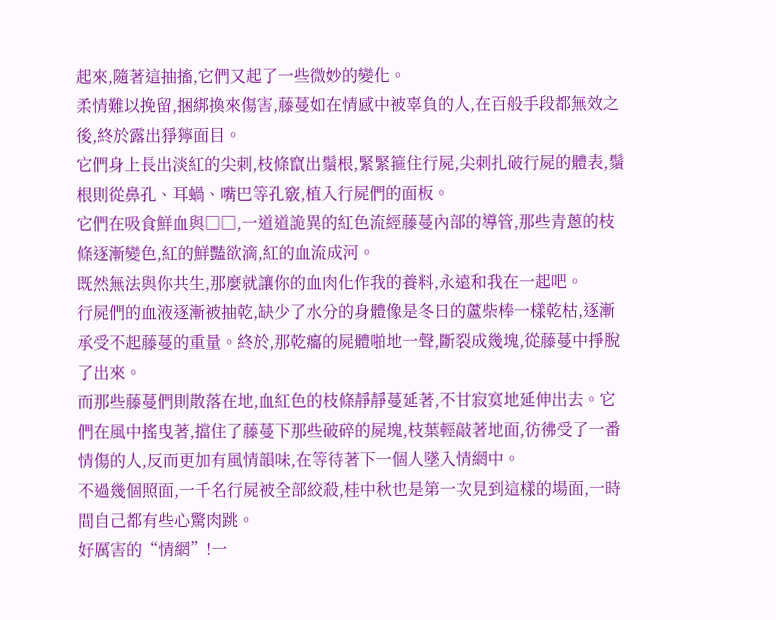起來,隨著這抽搐,它們又起了一些微妙的變化。
柔情難以挽留,捆綁換來傷害,藤蔓如在情感中被辜負的人,在百般手段都無效之後,終於露出猙獰面目。
它們身上長出淡紅的尖刺,枝條竄出鬚根,緊緊箍住行屍,尖刺扎破行屍的體表,鬚根則從鼻孔、耳蝸、嘴巴等孔竅,植入行屍們的面板。
它們在吸食鮮血與□□,一道道詭異的紅色流經藤蔓內部的導管,那些青蔥的枝條逐漸變色,紅的鮮豔欲滴,紅的血流成河。
既然無法與你共生,那麼就讓你的血肉化作我的養料,永遠和我在一起吧。
行屍們的血液逐漸被抽乾,缺少了水分的身體像是冬日的蘆柴棒一樣乾枯,逐漸承受不起藤蔓的重量。終於,那乾癟的屍體啪地一聲,斷裂成幾塊,從藤蔓中掙脫了出來。
而那些藤蔓們則散落在地,血紅色的枝條靜靜蔓延著,不甘寂寞地延伸出去。它們在風中搖曳著,擋住了藤蔓下那些破碎的屍塊,枝葉輕敲著地面,彷彿受了一番情傷的人,反而更加有風情韻味,在等待著下一個人墜入情網中。
不過幾個照面,一千名行屍被全部絞殺,桂中秋也是第一次見到這樣的場面,一時間自己都有些心驚肉跳。
好厲害的“情網”!一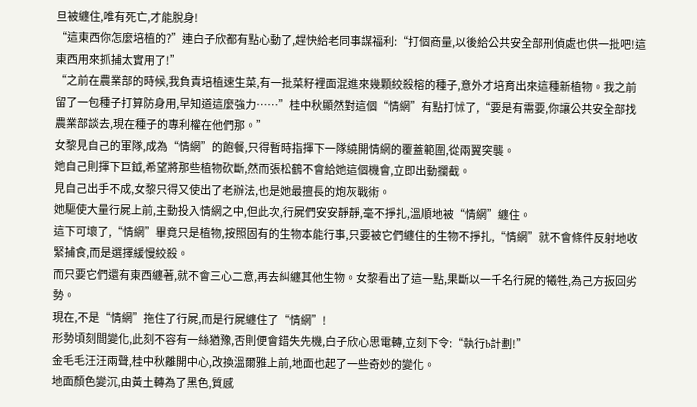旦被纏住,唯有死亡,才能脫身!
“這東西你怎麼培植的?”連白子欣都有點心動了,趕快給老同事謀福利:“打個商量,以後給公共安全部刑偵處也供一批吧!這東西用來抓捕太實用了!”
“之前在農業部的時候,我負責培植速生菜,有一批菜籽裡面混進來幾顆絞殺榕的種子,意外才培育出來這種新植物。我之前留了一包種子打算防身用,早知道這麼強力……”桂中秋顯然對這個“情網”有點打怵了,“要是有需要,你讓公共安全部找農業部談去,現在種子的專利權在他們那。”
女黎見自己的軍隊,成為“情網”的飽餐,只得暫時指揮下一隊繞開情網的覆蓋範圍,從兩翼突襲。
她自己則揮下巨鉞,希望將那些植物砍斷,然而張松鶴不會給她這個機會,立即出動攔截。
見自己出手不成,女黎只得又使出了老辦法,也是她最擅長的炮灰戰術。
她驅使大量行屍上前,主動投入情網之中,但此次,行屍們安安靜靜,毫不掙扎,溫順地被“情網”纏住。
這下可壞了,“情網”畢竟只是植物,按照固有的生物本能行事,只要被它們纏住的生物不掙扎,“情網”就不會條件反射地收緊捕食,而是選擇緩慢絞殺。
而只要它們還有東西纏著,就不會三心二意,再去糾纏其他生物。女黎看出了這一點,果斷以一千名行屍的犧牲,為己方扳回劣勢。
現在,不是“情網”拖住了行屍,而是行屍纏住了“情網”!
形勢頃刻間變化,此刻不容有一絲猶豫,否則便會錯失先機,白子欣心思電轉,立刻下令:“執行b計劃!”
金毛毛汪汪兩聲,桂中秋離開中心,改換溫爾雅上前,地面也起了一些奇妙的變化。
地面顏色變沉,由黃土轉為了黑色,質感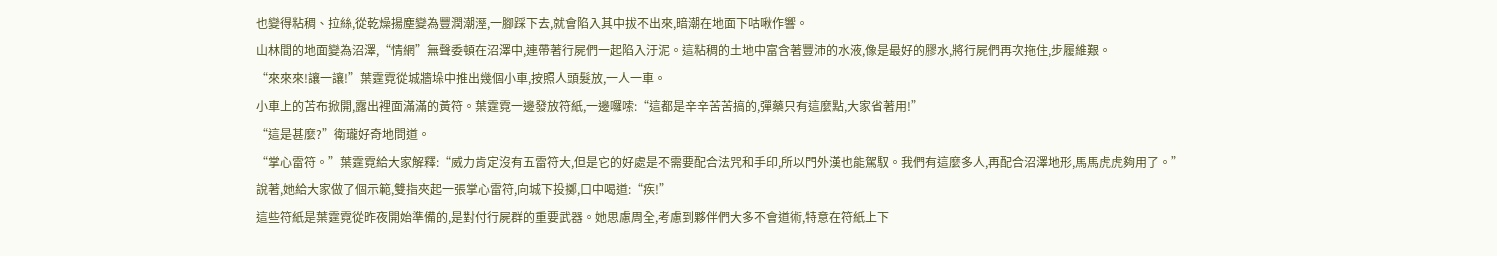也變得粘稠、拉絲,從乾燥揚塵變為豐潤潮溼,一腳踩下去,就會陷入其中拔不出來,暗潮在地面下咕啾作響。
山林間的地面變為沼澤,“情網”無聲委頓在沼澤中,連帶著行屍們一起陷入汙泥。這粘稠的土地中富含著豐沛的水液,像是最好的膠水,將行屍們再次拖住,步履維艱。
“來來來!讓一讓!”葉霆霓從城牆垛中推出幾個小車,按照人頭髮放,一人一車。
小車上的苫布掀開,露出裡面滿滿的黃符。葉霆霓一邊發放符紙,一邊囉嗦:“這都是辛辛苦苦搞的,彈藥只有這麼點,大家省著用!”
“這是甚麼?”衛瓏好奇地問道。
“掌心雷符。”葉霆霓給大家解釋:“威力肯定沒有五雷符大,但是它的好處是不需要配合法咒和手印,所以門外漢也能駕馭。我們有這麼多人,再配合沼澤地形,馬馬虎虎夠用了。”
說著,她給大家做了個示範,雙指夾起一張掌心雷符,向城下投擲,口中喝道:“疾!”
這些符紙是葉霆霓從昨夜開始準備的,是對付行屍群的重要武器。她思慮周全,考慮到夥伴們大多不會道術,特意在符紙上下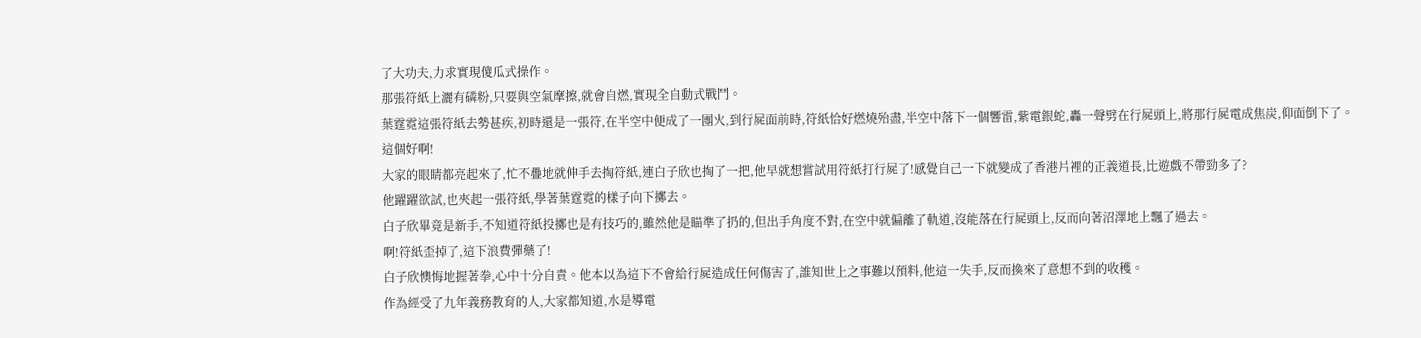了大功夫,力求實現傻瓜式操作。
那張符紙上灑有磷粉,只要與空氣摩擦,就會自燃,實現全自動式戰鬥。
葉霆霓這張符紙去勢甚疾,初時還是一張符,在半空中便成了一團火,到行屍面前時,符紙恰好燃燒殆盡,半空中落下一個響雷,紫電銀蛇,轟一聲劈在行屍頭上,將那行屍電成焦炭,仰面倒下了。
這個好啊!
大家的眼睛都亮起來了,忙不疊地就伸手去掏符紙,連白子欣也掏了一把,他早就想嘗試用符紙打行屍了!感覺自己一下就變成了香港片裡的正義道長,比遊戲不帶勁多了?
他躍躍欲試,也夾起一張符紙,學著葉霆霓的樣子向下擲去。
白子欣畢竟是新手,不知道符紙投擲也是有技巧的,雖然他是瞄準了扔的,但出手角度不對,在空中就偏離了軌道,沒能落在行屍頭上,反而向著沼澤地上飄了過去。
啊!符紙歪掉了,這下浪費彈藥了!
白子欣懊悔地握著拳,心中十分自責。他本以為這下不會給行屍造成任何傷害了,誰知世上之事難以預料,他這一失手,反而換來了意想不到的收穫。
作為經受了九年義務教育的人,大家都知道,水是導電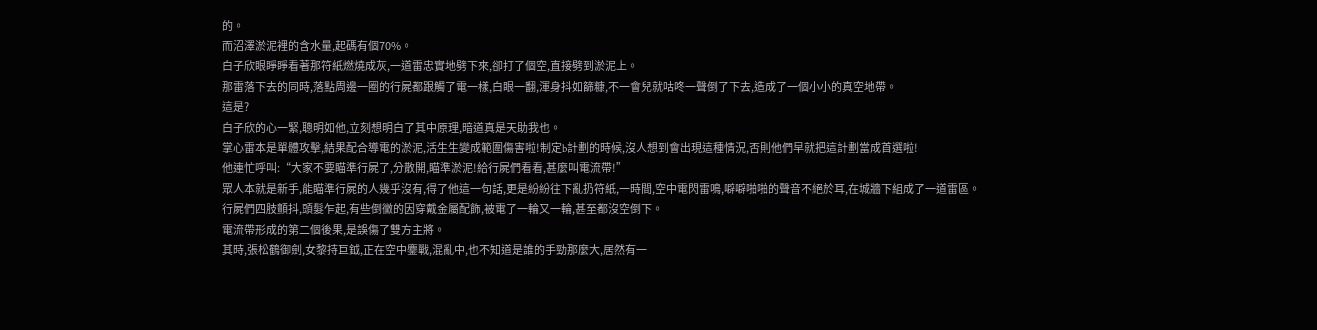的。
而沼澤淤泥裡的含水量,起碼有個70%。
白子欣眼睜睜看著那符紙燃燒成灰,一道雷忠實地劈下來,卻打了個空,直接劈到淤泥上。
那雷落下去的同時,落點周邊一圈的行屍都跟觸了電一樣,白眼一翻,渾身抖如篩糠,不一會兒就咕咚一聲倒了下去,造成了一個小小的真空地帶。
這是?
白子欣的心一緊,聰明如他,立刻想明白了其中原理,暗道真是天助我也。
掌心雷本是單體攻擊,結果配合導電的淤泥,活生生變成範圍傷害啦!制定b計劃的時候,沒人想到會出現這種情況,否則他們早就把這計劃當成首選啦!
他連忙呼叫:“大家不要瞄準行屍了,分散開,瞄準淤泥!給行屍們看看,甚麼叫電流帶!”
眾人本就是新手,能瞄準行屍的人幾乎沒有,得了他這一句話,更是紛紛往下亂扔符紙,一時間,空中電閃雷鳴,噼噼啪啪的聲音不絕於耳,在城牆下組成了一道雷區。
行屍們四肢顫抖,頭髮乍起,有些倒黴的因穿戴金屬配飾,被電了一輪又一輪,甚至都沒空倒下。
電流帶形成的第二個後果,是誤傷了雙方主將。
其時,張松鶴御劍,女黎持巨鉞,正在空中鏖戰,混亂中,也不知道是誰的手勁那麼大,居然有一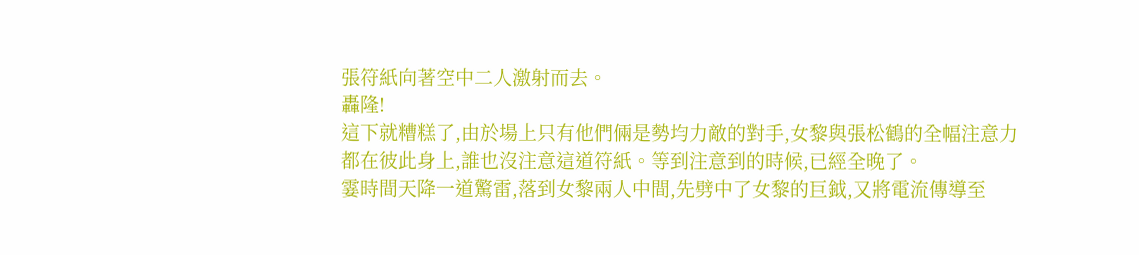張符紙向著空中二人激射而去。
轟隆!
這下就糟糕了,由於場上只有他們倆是勢均力敵的對手,女黎與張松鶴的全幅注意力都在彼此身上,誰也沒注意這道符紙。等到注意到的時候,已經全晚了。
霎時間天降一道驚雷,落到女黎兩人中間,先劈中了女黎的巨鉞,又將電流傳導至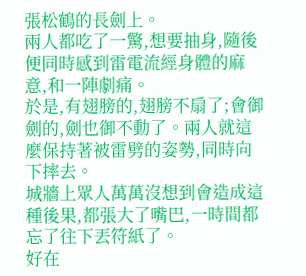張松鶴的長劍上。
兩人都吃了一驚,想要抽身,隨後便同時感到雷電流經身體的麻意,和一陣劇痛。
於是,有翅膀的,翅膀不扇了;會御劍的,劍也御不動了。兩人就這麼保持著被雷劈的姿勢,同時向下摔去。
城牆上眾人萬萬沒想到會造成這種後果,都張大了嘴巴,一時間都忘了往下丟符紙了。
好在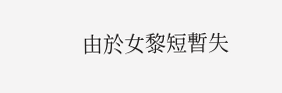由於女黎短暫失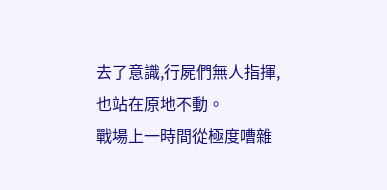去了意識,行屍們無人指揮,也站在原地不動。
戰場上一時間從極度嘈雜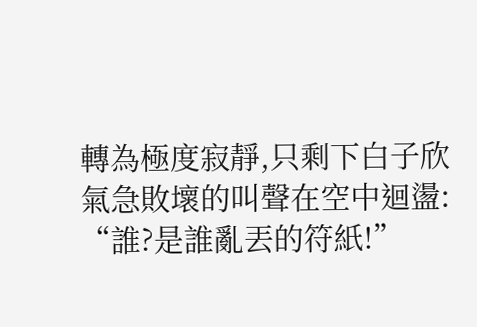轉為極度寂靜,只剩下白子欣氣急敗壞的叫聲在空中迴盪:
“誰?是誰亂丟的符紙!”